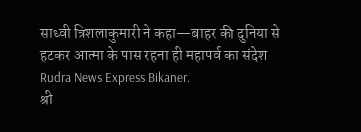साध्वी त्रिशलाकुमारी ने कहा—बाहर की दुनिया से हटकर आत्मा के पास रहना ही महापर्व का संदेश
Rudra News Express Bikaner.
श्री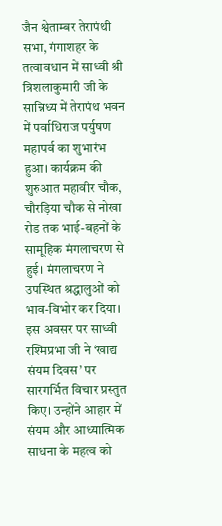जैन श्वेताम्बर तेरापंथी सभा, गंगाशहर के तत्वावधान में साध्वी श्री त्रिशलाकुमारी जी के सान्निध्य में तेरापंथ भवन में पर्वाधिराज पर्युषण महापर्व का शुभारंभ हुआ। कार्यक्रम की शुरुआत महावीर चौक, चौरड़िया चौक से नोखा रोड तक भाई-बहनों के सामूहिक मंगलाचरण से हुई। मंगलाचरण ने उपस्थित श्रद्धालुओं को भाव-विभोर कर दिया।
इस अवसर पर साध्वी रश्मिप्रभा जी ने ‘खाद्य संयम दिवस’ पर सारगर्भित विचार प्रस्तुत किए। उन्होंने आहार में संयम और आध्यात्मिक साधना के महत्व को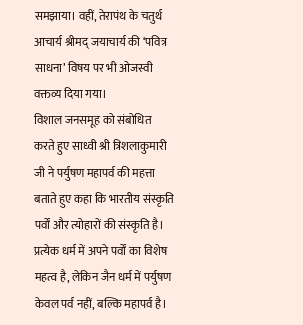समझाया। वहीं, तेरापंथ के चतुर्थ आचार्य श्रीमद् जयाचार्य की ‘पवित्र साधना’ विषय पर भी ओजस्वी वक्तव्य दिया गया।
विशाल जनसमूह को संबोधित करते हुए साध्वी श्री त्रिशलाकुमारी जी ने पर्युषण महापर्व की महत्ता बताते हुए कहा कि भारतीय संस्कृति पर्वों और त्योहारों की संस्कृति है। प्रत्येक धर्म में अपने पर्वों का विशेष महत्व है, लेकिन जैन धर्म में पर्युषण केवल पर्व नहीं, बल्कि महापर्व है।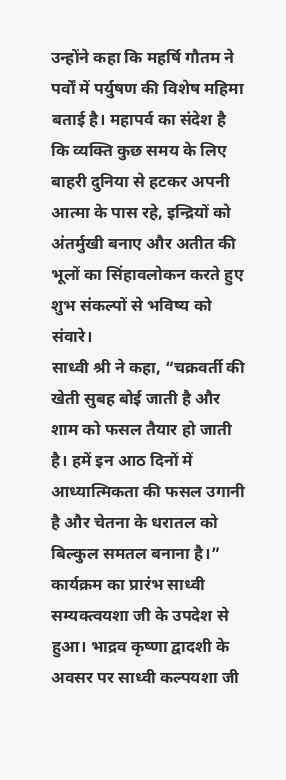उन्होंने कहा कि महर्षि गौतम ने पर्वों में पर्युषण की विशेष महिमा बताई है। महापर्व का संदेश है कि व्यक्ति कुछ समय के लिए बाहरी दुनिया से हटकर अपनी आत्मा के पास रहे, इन्द्रियों को अंतर्मुखी बनाए और अतीत की भूलों का सिंहावलोकन करते हुए शुभ संकल्पों से भविष्य को संवारे।
साध्वी श्री ने कहा, “चक्रवर्ती की खेती सुबह बोई जाती है और शाम को फसल तैयार हो जाती है। हमें इन आठ दिनों में आध्यात्मिकता की फसल उगानी है और चेतना के धरातल को बिल्कुल समतल बनाना है।”
कार्यक्रम का प्रारंभ साध्वी सम्यक्त्वयशा जी के उपदेश से हुआ। भाद्रव कृष्णा द्वादशी के अवसर पर साध्वी कल्पयशा जी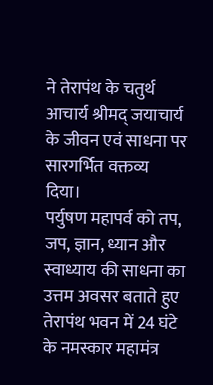ने तेरापंथ के चतुर्थ आचार्य श्रीमद् जयाचार्य के जीवन एवं साधना पर सारगर्भित वक्तव्य दिया।
पर्युषण महापर्व को तप, जप, ज्ञान, ध्यान और स्वाध्याय की साधना का उत्तम अवसर बताते हुए तेरापंथ भवन में 24 घंटे के नमस्कार महामंत्र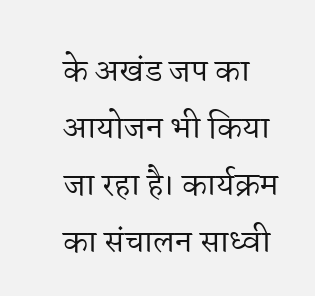के अखंड जप का आयोजन भी किया जा रहा है। कार्यक्रम का संचालन साध्वी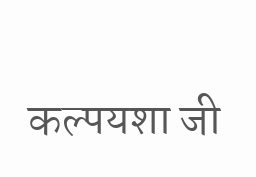कल्पयशा जी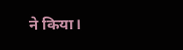ने किया।